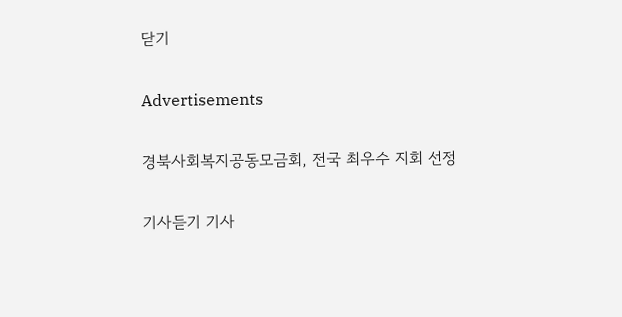닫기

Advertisements

경북사회복지공동모금회, 전국 최우수 지회 선정

기사듣기 기사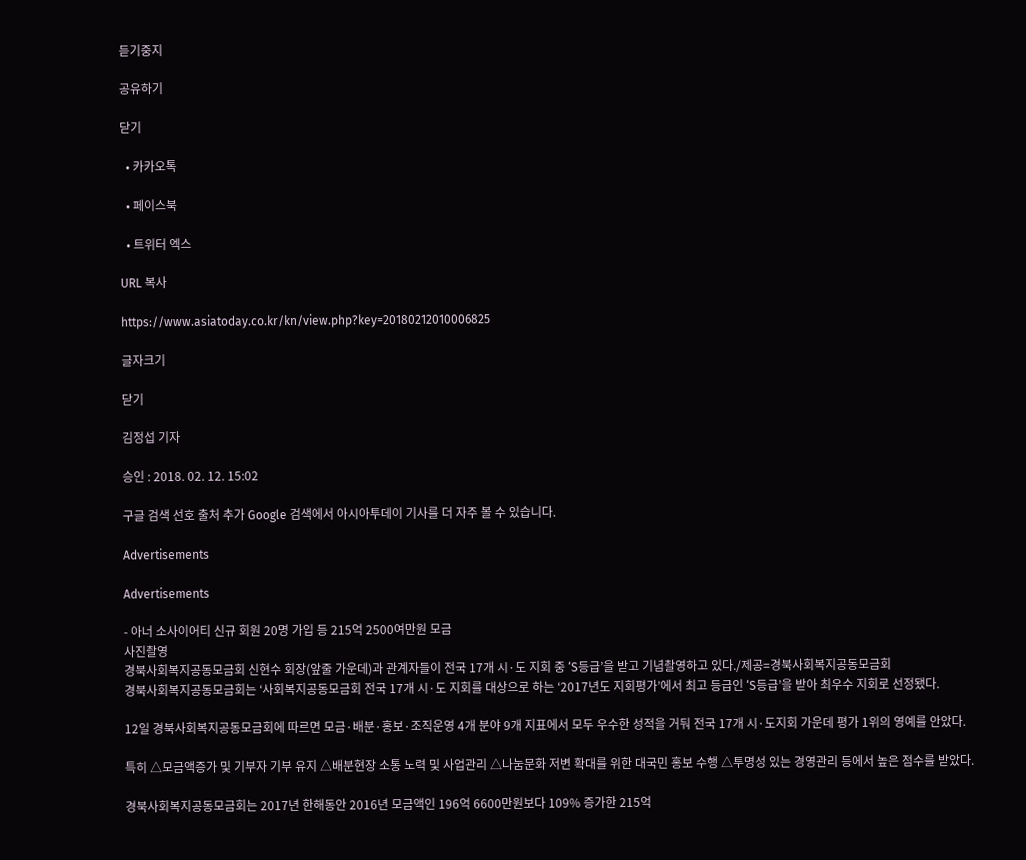듣기중지

공유하기

닫기

  • 카카오톡

  • 페이스북

  • 트위터 엑스

URL 복사

https://www.asiatoday.co.kr/kn/view.php?key=20180212010006825

글자크기

닫기

김정섭 기자

승인 : 2018. 02. 12. 15:02

구글 검색 선호 출처 추가 Google 검색에서 아시아투데이 기사를 더 자주 볼 수 있습니다.

Advertisements

Advertisements

- 아너 소사이어티 신규 회원 20명 가입 등 215억 2500여만원 모금
사진촬영
경북사회복지공동모금회 신현수 회장(앞줄 가운데)과 관계자들이 전국 17개 시·도 지회 중 ‘S등급’을 받고 기념촬영하고 있다./제공=경북사회복지공동모금회
경북사회복지공동모금회는 ‘사회복지공동모금회 전국 17개 시·도 지회를 대상으로 하는 ‘2017년도 지회평가’에서 최고 등급인 ‘S등급’을 받아 최우수 지회로 선정됐다.

12일 경북사회복지공동모금회에 따르면 모금·배분·홍보·조직운영 4개 분야 9개 지표에서 모두 우수한 성적을 거둬 전국 17개 시·도지회 가운데 평가 1위의 영예를 안았다.

특히 △모금액증가 및 기부자 기부 유지 △배분현장 소통 노력 및 사업관리 △나눔문화 저변 확대를 위한 대국민 홍보 수행 △투명성 있는 경영관리 등에서 높은 점수를 받았다.

경북사회복지공동모금회는 2017년 한해동안 2016년 모금액인 196억 6600만원보다 109% 증가한 215억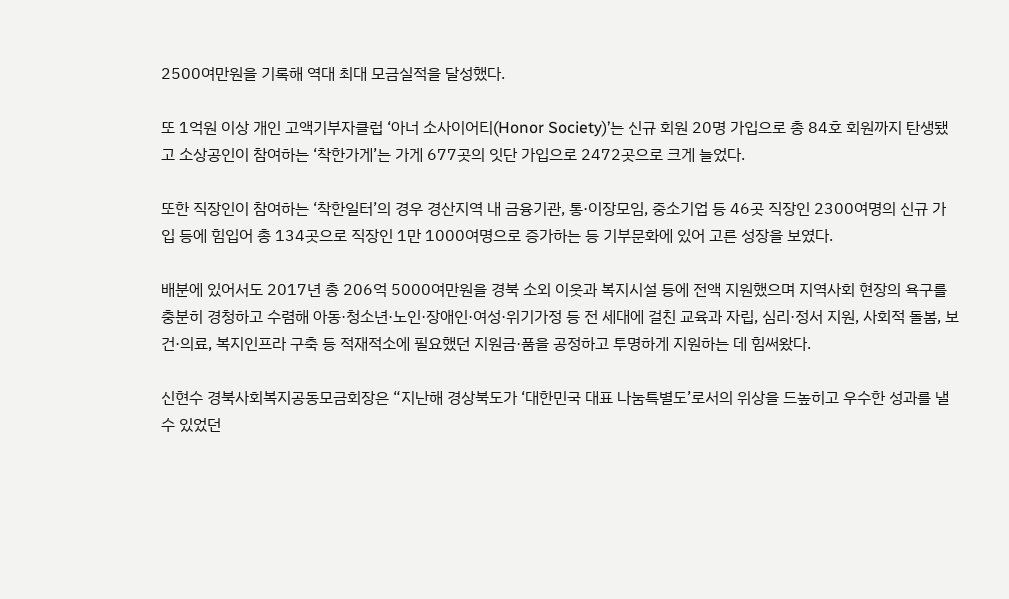2500여만원을 기록해 역대 최대 모금실적을 달성했다.

또 1억원 이상 개인 고액기부자클럽 ‘아너 소사이어티(Honor Society)’는 신규 회원 20명 가입으로 총 84호 회원까지 탄생됐고 소상공인이 참여하는 ‘착한가게’는 가게 677곳의 잇단 가입으로 2472곳으로 크게 늘었다.

또한 직장인이 참여하는 ‘착한일터’의 경우 경산지역 내 금융기관, 통·이장모임, 중소기업 등 46곳 직장인 2300여명의 신규 가입 등에 힘입어 총 134곳으로 직장인 1만 1000여명으로 증가하는 등 기부문화에 있어 고른 성장을 보였다.

배분에 있어서도 2017년 총 206억 5000여만원을 경북 소외 이웃과 복지시설 등에 전액 지원했으며 지역사회 현장의 욕구를 충분히 경청하고 수렴해 아동·청소년·노인·장애인·여성·위기가정 등 전 세대에 걸친 교육과 자립, 심리·정서 지원, 사회적 돌봄, 보건·의료, 복지인프라 구축 등 적재적소에 필요했던 지원금·품을 공정하고 투명하게 지원하는 데 힘써왔다.

신현수 경북사회복지공동모금회장은 “지난해 경상북도가 ‘대한민국 대표 나눔특별도’로서의 위상을 드높히고 우수한 성과를 낼 수 있었던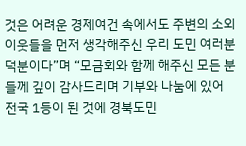것은 어려운 경제여건 속에서도 주변의 소외 이웃들을 먼저 생각해주신 우리 도민 여러분 덕분이다”며 “모금회와 함께 해주신 모든 분들께 깊이 감사드리며 기부와 나눔에 있어 전국 1등이 된 것에 경북도민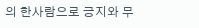의 한사람으로 긍지와 무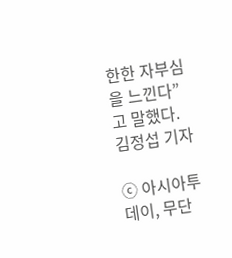한한 자부심을 느낀다”고 말했다.
김정섭 기자

ⓒ 아시아투데이, 무단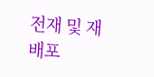전재 및 재배포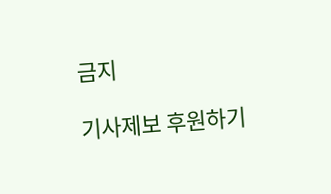금지

기사제보 후원하기